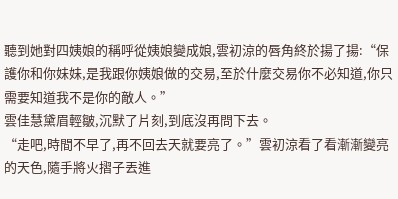聽到她對四姨娘的稱呼從姨娘變成娘,雲初涼的唇角終於揚了揚:“保護你和你妹妹,是我跟你姨娘做的交易,至於什麼交易你不必知道,你只需要知道我不是你的敵人。”
雲佳慧黛眉輕皺,沉默了片刻,到底沒再問下去。
“走吧,時間不早了,再不回去天就要亮了。”雲初涼看了看漸漸變亮的天色,隨手將火摺子丟進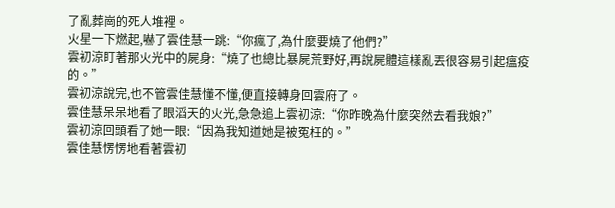了亂葬崗的死人堆裡。
火星一下燃起,嚇了雲佳慧一跳:“你瘋了,為什麼要燒了他們?”
雲初涼盯著那火光中的屍身:“燒了也總比暴屍荒野好,再說屍體這樣亂丟很容易引起瘟疫的。”
雲初涼說完,也不管雲佳慧懂不懂,便直接轉身回雲府了。
雲佳慧呆呆地看了眼滔天的火光,急急追上雲初涼:“你昨晚為什麼突然去看我娘?”
雲初涼回頭看了她一眼:“因為我知道她是被冤枉的。”
雲佳慧愣愣地看著雲初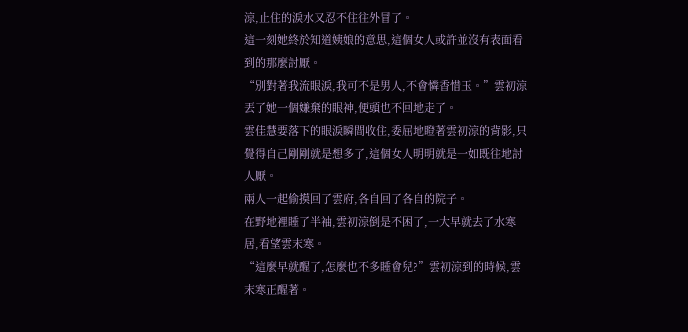涼,止住的淚水又忍不住往外冒了。
這一刻她終於知道姨娘的意思,這個女人或許並沒有表面看到的那麼討厭。
“別對著我流眼淚,我可不是男人,不會憐香惜玉。”雲初涼丟了她一個嫌棄的眼神,便頭也不回地走了。
雲佳慧要落下的眼淚瞬間收住,委屈地瞪著雲初涼的背影,只覺得自己剛剛就是想多了,這個女人明明就是一如既往地討人厭。
兩人一起偷摸回了雲府,各自回了各自的院子。
在野地裡睡了半袖,雲初涼倒是不困了,一大早就去了水寒居,看望雲末寒。
“這麼早就醒了,怎麼也不多睡會兒?”雲初涼到的時候,雲末寒正醒著。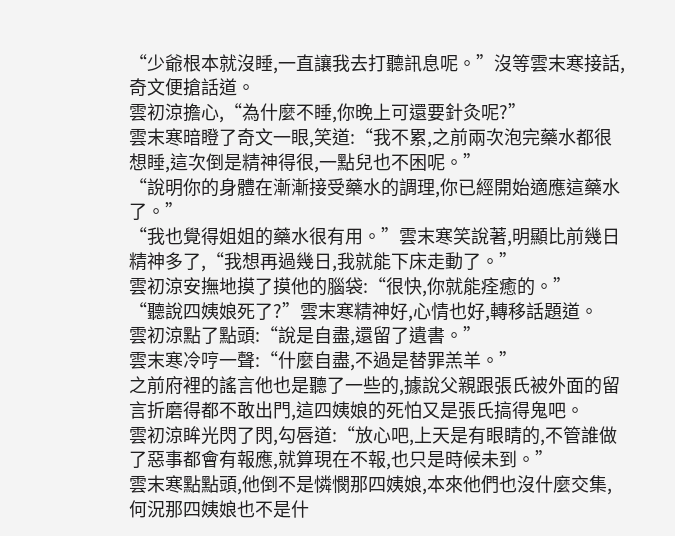“少爺根本就沒睡,一直讓我去打聽訊息呢。”沒等雲末寒接話,奇文便搶話道。
雲初涼擔心,“為什麼不睡,你晚上可還要針灸呢?”
雲末寒暗瞪了奇文一眼,笑道:“我不累,之前兩次泡完藥水都很想睡,這次倒是精神得很,一點兒也不困呢。”
“說明你的身體在漸漸接受藥水的調理,你已經開始適應這藥水了。”
“我也覺得姐姐的藥水很有用。”雲末寒笑說著,明顯比前幾日精神多了,“我想再過幾日,我就能下床走動了。”
雲初涼安撫地摸了摸他的腦袋:“很快,你就能痊癒的。”
“聽說四姨娘死了?”雲末寒精神好,心情也好,轉移話題道。
雲初涼點了點頭:“說是自盡,還留了遺書。”
雲末寒冷哼一聲:“什麼自盡,不過是替罪羔羊。”
之前府裡的謠言他也是聽了一些的,據說父親跟張氏被外面的留言折磨得都不敢出門,這四姨娘的死怕又是張氏搞得鬼吧。
雲初涼眸光閃了閃,勾唇道:“放心吧,上天是有眼睛的,不管誰做了惡事都會有報應,就算現在不報,也只是時候未到。”
雲末寒點點頭,他倒不是憐憫那四姨娘,本來他們也沒什麼交集,何況那四姨娘也不是什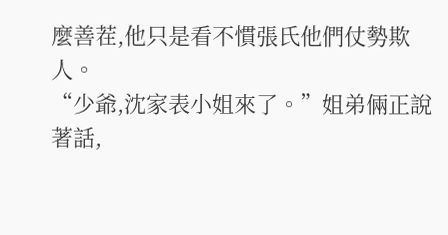麼善茬,他只是看不慣張氏他們仗勢欺人。
“少爺,沈家表小姐來了。”姐弟倆正說著話,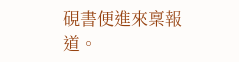硯書便進來稟報道。